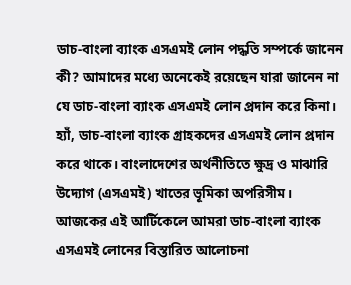ডাচ-বাংলা ব্যাংক এসএমই লোন পদ্ধতি সম্পর্কে জানেন কী? আমাদের মধ্যে অনেকেই রয়েছেন যারা জানেন না যে ডাচ-বাংলা ব্যাংক এসএমই লোন প্রদান করে কিনা। হ্যাঁ, ডাচ-বাংলা ব্যাংক গ্রাহকদের এসএমই লোন প্রদান করে থাকে। বাংলাদেশের অর্থনীতিতে ক্ষুদ্র ও মাঝারি উদ্যোগ (এসএমই) খাতের ভূমিকা অপরিসীম। আজকের এই আর্টিকেলে আমরা ডাচ-বাংলা ব্যাংক এসএমই লোনের বিস্তারিত আলোচনা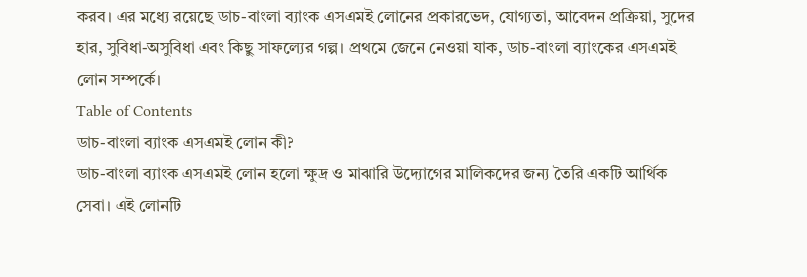করব। এর মধ্যে রয়েছে ডাচ-বাংলা ব্যাংক এসএমই লোনের প্রকারভেদ, যোগ্যতা, আবেদন প্রক্রিয়া, সুদের হার, সুবিধা-অসুবিধা এবং কিছু সাফল্যের গল্প। প্রথমে জেনে নেওয়া যাক, ডাচ-বাংলা ব্যাংকের এসএমই লোন সম্পর্কে।
Table of Contents
ডাচ-বাংলা ব্যাংক এসএমই লোন কী?
ডাচ-বাংলা ব্যাংক এসএমই লোন হলো ক্ষুদ্র ও মাঝারি উদ্যোগের মালিকদের জন্য তৈরি একটি আর্থিক সেবা। এই লোনটি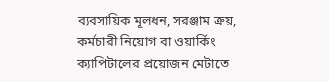ব্যবসায়িক মূলধন, সরঞ্জাম ক্রয়, কর্মচারী নিয়োগ বা ওয়ার্কিং ক্যাপিটালের প্রয়োজন মেটাতে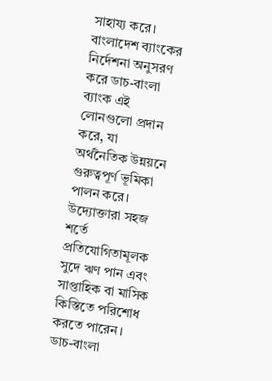সাহায্য করে। বাংলাদেশ ব্যাংকের নির্দেশনা অনুসরণ করে ডাচ-বাংলা ব্যাংক এই লোনগুলো প্রদান করে, যা অর্থনৈতিক উন্নয়নে গুরুত্বপূর্ণ ভূমিকা পালন করে। উদ্যোক্তারা সহজ শর্তে প্রতিযোগিতামূলক সুদে ঋণ পান এবং সাপ্তাহিক বা মাসিক কিস্তিতে পরিশোধ করতে পারেন।
ডাচ-বাংলা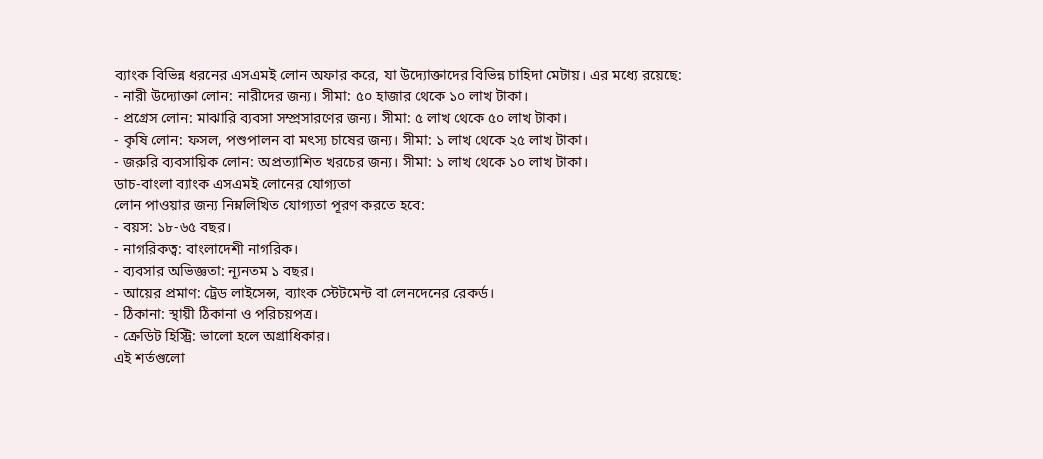ব্যাংক বিভিন্ন ধরনের এসএমই লোন অফার করে, যা উদ্যোক্তাদের বিভিন্ন চাহিদা মেটায়। এর মধ্যে রয়েছে:
- নারী উদ্যোক্তা লোন: নারীদের জন্য। সীমা: ৫০ হাজার থেকে ১০ লাখ টাকা।
- প্রগ্রেস লোন: মাঝারি ব্যবসা সম্প্রসারণের জন্য। সীমা: ৫ লাখ থেকে ৫০ লাখ টাকা।
- কৃষি লোন: ফসল, পশুপালন বা মৎস্য চাষের জন্য। সীমা: ১ লাখ থেকে ২৫ লাখ টাকা।
- জরুরি ব্যবসায়িক লোন: অপ্রত্যাশিত খরচের জন্য। সীমা: ১ লাখ থেকে ১০ লাখ টাকা।
ডাচ-বাংলা ব্যাংক এসএমই লোনের যোগ্যতা
লোন পাওয়ার জন্য নিম্নলিখিত যোগ্যতা পূরণ করতে হবে:
- বয়স: ১৮-৬৫ বছর।
- নাগরিকত্ব: বাংলাদেশী নাগরিক।
- ব্যবসার অভিজ্ঞতা: ন্যূনতম ১ বছর।
- আয়ের প্রমাণ: ট্রেড লাইসেন্স, ব্যাংক স্টেটমেন্ট বা লেনদেনের রেকর্ড।
- ঠিকানা: স্থায়ী ঠিকানা ও পরিচয়পত্র।
- ক্রেডিট হিস্ট্রি: ভালো হলে অগ্রাধিকার।
এই শর্তগুলো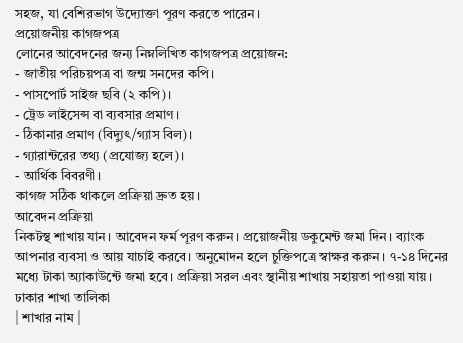সহজ, যা বেশিরভাগ উদ্যোক্তা পূরণ করতে পারেন।
প্রয়োজনীয় কাগজপত্র
লোনের আবেদনের জন্য নিম্নলিখিত কাগজপত্র প্রয়োজন:
- জাতীয় পরিচয়পত্র বা জন্ম সনদের কপি।
- পাসপোর্ট সাইজ ছবি (২ কপি)।
- ট্রেড লাইসেন্স বা ব্যবসার প্রমাণ।
- ঠিকানার প্রমাণ (বিদ্যুৎ/গ্যাস বিল)।
- গ্যারান্টরের তথ্য (প্রযোজ্য হলে)।
- আর্থিক বিবরণী।
কাগজ সঠিক থাকলে প্রক্রিয়া দ্রুত হয়।
আবেদন প্রক্রিয়া
নিকটস্থ শাখায় যান। আবেদন ফর্ম পূরণ করুন। প্রয়োজনীয় ডকুমেন্ট জমা দিন। ব্যাংক আপনার ব্যবসা ও আয় যাচাই করবে। অনুমোদন হলে চুক্তিপত্রে স্বাক্ষর করুন। ৭-১৪ দিনের মধ্যে টাকা অ্যাকাউন্টে জমা হবে। প্রক্রিয়া সরল এবং স্থানীয় শাখায় সহায়তা পাওয়া যায়।
ঢাকার শাখা তালিকা
| শাখার নাম |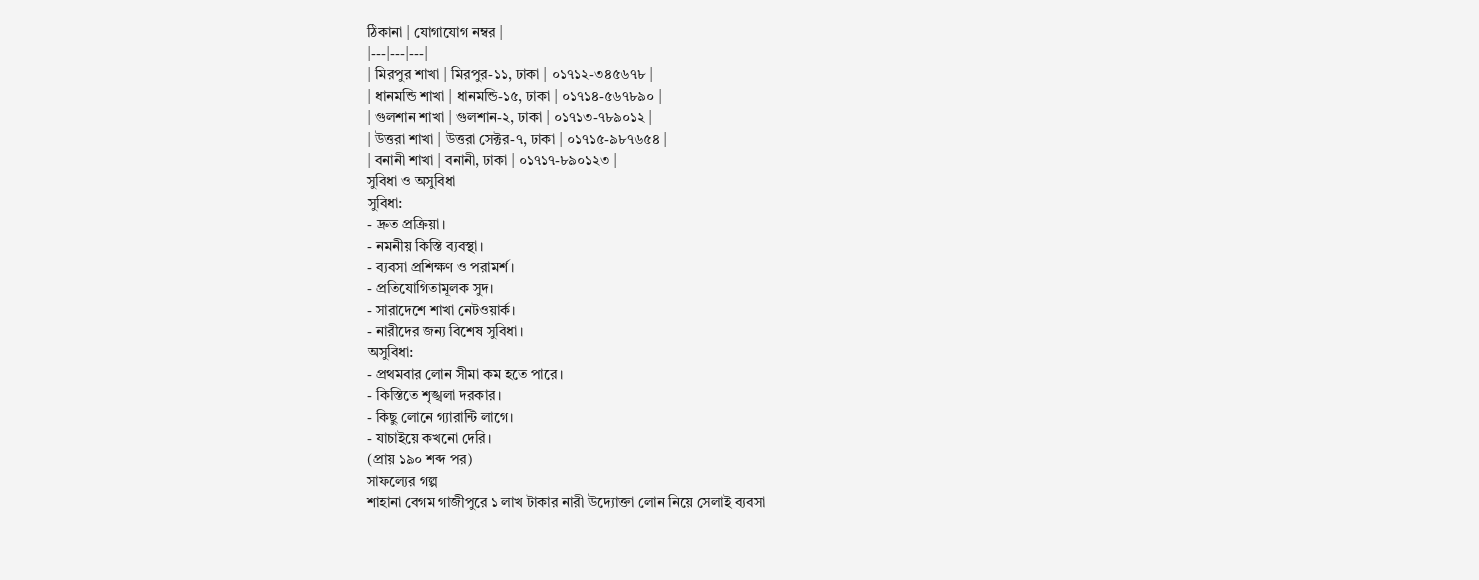ঠিকানা | যোগাযোগ নম্বর |
|---|---|---|
| মিরপুর শাখা | মিরপুর-১১, ঢাকা | ০১৭১২-৩৪৫৬৭৮ |
| ধানমন্ডি শাখা | ধানমন্ডি-১৫, ঢাকা | ০১৭১৪-৫৬৭৮৯০ |
| গুলশান শাখা | গুলশান-২, ঢাকা | ০১৭১৩-৭৮৯০১২ |
| উত্তরা শাখা | উত্তরা সেক্টর-৭, ঢাকা | ০১৭১৫-৯৮৭৬৫৪ |
| বনানী শাখা | বনানী, ঢাকা | ০১৭১৭-৮৯০১২৩ |
সুবিধা ও অসুবিধা
সুবিধা:
- দ্রুত প্রক্রিয়া।
- নমনীয় কিস্তি ব্যবস্থা।
- ব্যবসা প্রশিক্ষণ ও পরামর্শ।
- প্রতিযোগিতামূলক সুদ।
- সারাদেশে শাখা নেটওয়ার্ক।
- নারীদের জন্য বিশেষ সুবিধা।
অসুবিধা:
- প্রথমবার লোন সীমা কম হতে পারে।
- কিস্তিতে শৃঙ্খলা দরকার।
- কিছু লোনে গ্যারান্টি লাগে।
- যাচাইয়ে কখনো দেরি।
(প্রায় ১৯০ শব্দ পর)
সাফল্যের গল্প
শাহানা বেগম গাজীপুরে ১ লাখ টাকার নারী উদ্যোক্তা লোন নিয়ে সেলাই ব্যবসা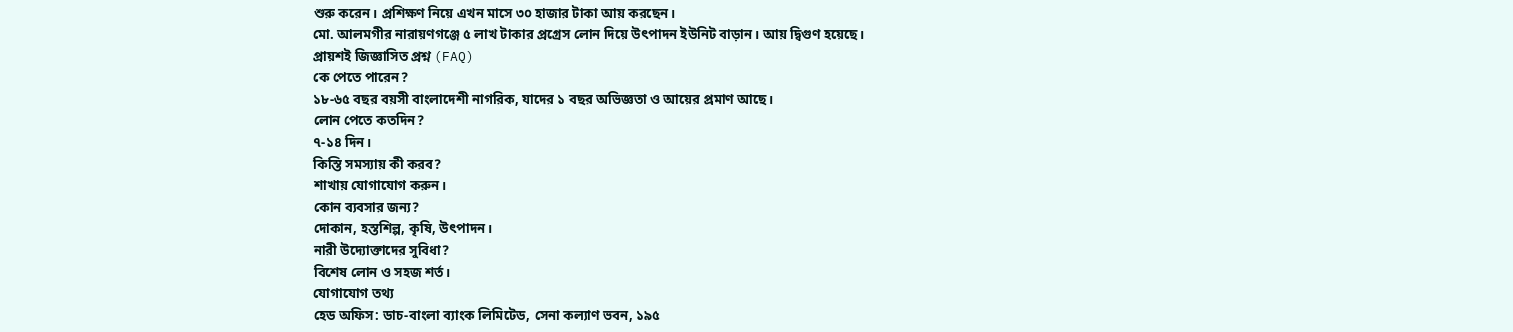শুরু করেন। প্রশিক্ষণ নিয়ে এখন মাসে ৩০ হাজার টাকা আয় করছেন।
মো. আলমগীর নারায়ণগঞ্জে ৫ লাখ টাকার প্রগ্রেস লোন দিয়ে উৎপাদন ইউনিট বাড়ান। আয় দ্বিগুণ হয়েছে।
প্রায়শই জিজ্ঞাসিত প্রশ্ন (FAQ)
কে পেতে পারেন?
১৮-৬৫ বছর বয়সী বাংলাদেশী নাগরিক, যাদের ১ বছর অভিজ্ঞতা ও আয়ের প্রমাণ আছে।
লোন পেতে কতদিন?
৭-১৪ দিন।
কিস্তি সমস্যায় কী করব?
শাখায় যোগাযোগ করুন।
কোন ব্যবসার জন্য?
দোকান, হস্তশিল্প, কৃষি, উৎপাদন।
নারী উদ্যোক্তাদের সুবিধা?
বিশেষ লোন ও সহজ শর্ত।
যোগাযোগ তথ্য
হেড অফিস: ডাচ-বাংলা ব্যাংক লিমিটেড, সেনা কল্যাণ ভবন, ১৯৫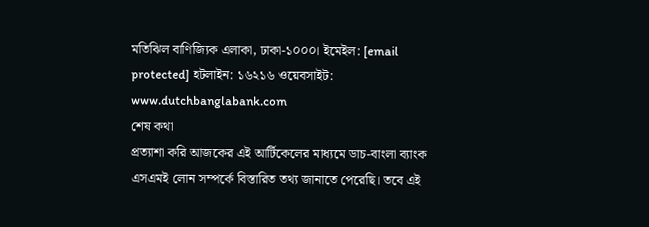মতিঝিল বাণিজ্যিক এলাকা, ঢাকা-১০০০। ইমেইল: [email protected] হটলাইন: ১৬২১৬ ওয়েবসাইট: www.dutchbanglabank.com
শেষ কথা
প্রত্যাশা করি আজকের এই আর্টিকেলের মাধ্যমে ডাচ-বাংলা ব্যাংক এসএমই লোন সম্পর্কে বিস্তারিত তথ্য জানাতে পেরেছি। তবে এই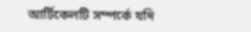আর্টিকেলটি সম্পর্কে যদি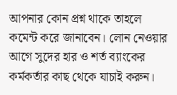আপনার কোন প্রশ্ন থাকে তাহলে কমেন্ট করে জানাবেন। লোন নেওয়ার আগে সুদের হার ও শর্ত ব্যাংকের কর্মকর্তার কাছ থেকে যাচাই করুন।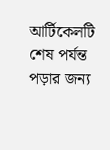আর্টিকেলটি শেষ পর্যন্ত পড়ার জন্য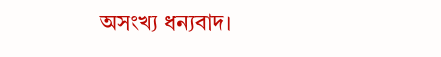অসংখ্য ধন্যবাদ।